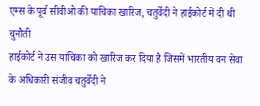एम्स के पूर्व सीवीओ की याचिका खारिज, चतुर्वेदी ने हाईकोर्ट में दी थी चुनौती
हाईकोर्ट ने उस याचिका को खारिज कर दिया है जिसमें भारतीय वन सेवा के अधिकारी संजीव चतुर्वेदी ने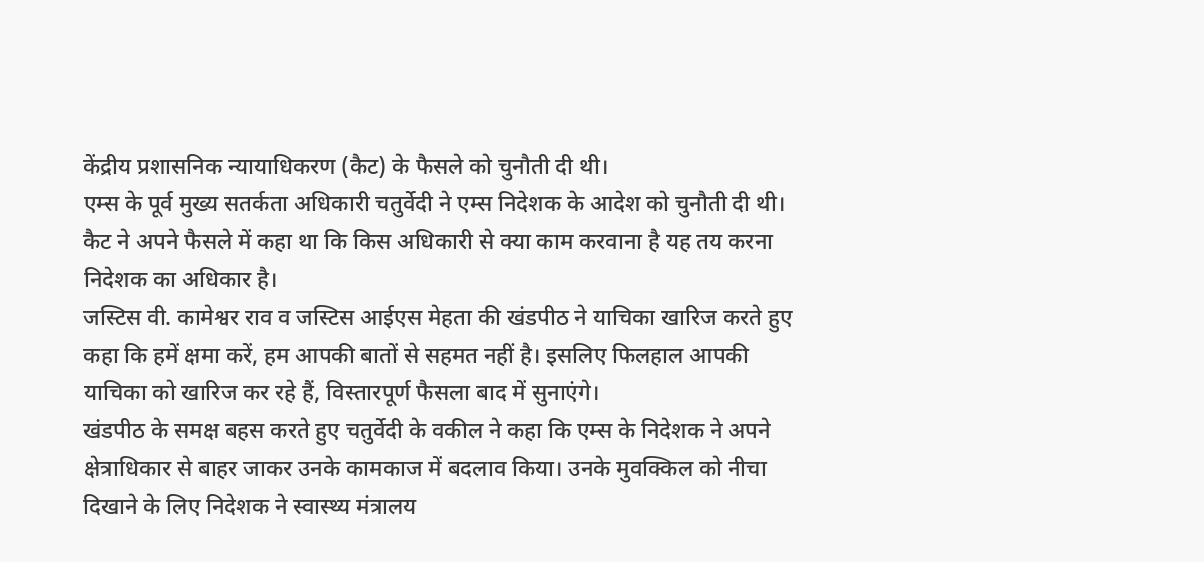केंद्रीय प्रशासनिक न्यायाधिकरण (कैट) के फैसले को चुनौती दी थी।
एम्स के पूर्व मुख्य सतर्कता अधिकारी चतुर्वेदी ने एम्स निदेशक के आदेश को चुनौती दी थी। कैट ने अपने फैसले में कहा था कि किस अधिकारी से क्या काम करवाना है यह तय करना निदेशक का अधिकार है।
जस्टिस वी. कामेश्वर राव व जस्टिस आईएस मेहता की खंडपीठ ने याचिका खारिज करते हुए कहा कि हमें क्षमा करें, हम आपकी बातों से सहमत नहीं है। इसलिए फिलहाल आपकी याचिका को खारिज कर रहे हैं, विस्तारपूर्ण फैसला बाद में सुनाएंगे।
खंडपीठ के समक्ष बहस करते हुए चतुर्वेदी के वकील ने कहा कि एम्स के निदेशक ने अपने क्षेत्राधिकार से बाहर जाकर उनके कामकाज में बदलाव किया। उनके मुवक्किल को नीचा दिखाने के लिए निदेशक ने स्वास्थ्य मंत्रालय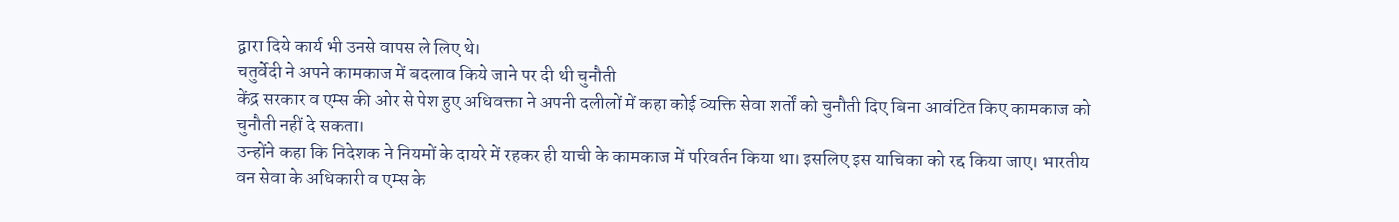द्वारा दिये कार्य भी उनसे वापस ले लिए थे।
चतुर्वेदी ने अपने कामकाज में बदलाव किये जाने पर दी थी चुनौती
केंद्र सरकार व एम्स की ओर से पेश हुए अधिवक्ता ने अपनी दलीलों में कहा कोई व्यक्ति सेवा शर्तों को चुनौती दिए बिना आवंटित किए कामकाज को चुनौती नहीं दे सकता।
उन्होंने कहा कि निदेशक ने नियमों के दायरे में रहकर ही याची के कामकाज में परिवर्तन किया था। इसलिए इस याचिका को रद्द किया जाए। भारतीय वन सेवा के अधिकारी व एम्स के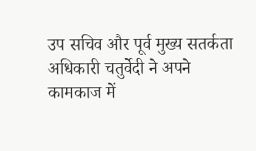उप सचिव और पूर्व मुख्य सतर्कता अधिकारी चतुर्वेदी ने अपने कामकाज में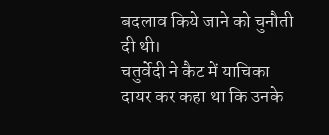बदलाव किये जाने को चुनौती दी थी।
चतुर्वेदी ने कैट में याचिका दायर कर कहा था कि उनके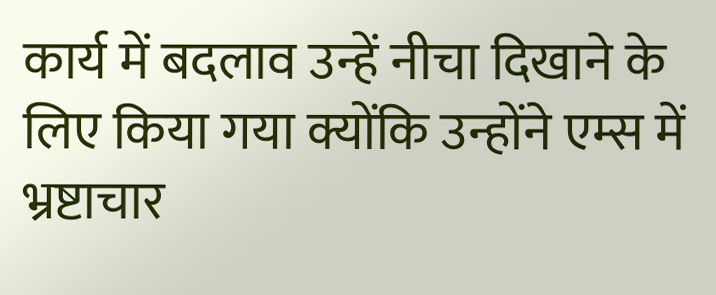कार्य में बदलाव उन्हें नीचा दिखाने के लिए किया गया क्योंकि उन्होंने एम्स में भ्रष्टाचार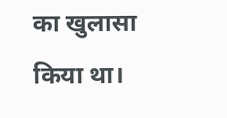का खुलासा किया था।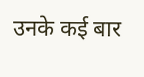उनके कई बार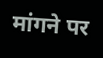मांगने पर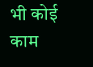भी कोई काम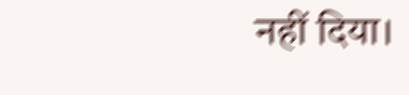नहीं दिया।